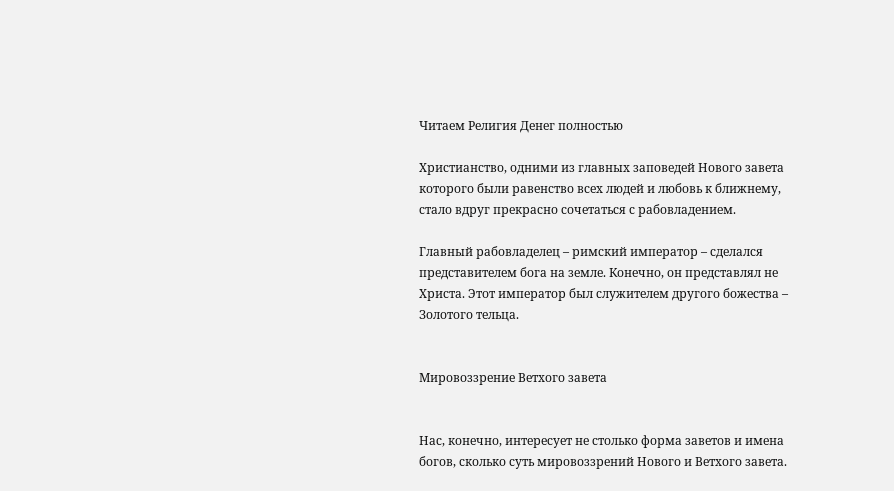Читаем Религия Денег полностью

Христианство, одними из главных заповедей Нового завета которого были равенство всех людей и любовь к ближнему, стало вдруг прекрасно сочетаться с рабовладением.

Главный рабовладелец – римский император – сделался представителем бога на земле. Конечно, он представлял не Христа. Этот император был служителем другого божества – Золотого тельца.


Мировоззрение Ветхого завета


Нас, конечно, интересует не столько форма заветов и имена богов, сколько суть мировоззрений Нового и Ветхого завета.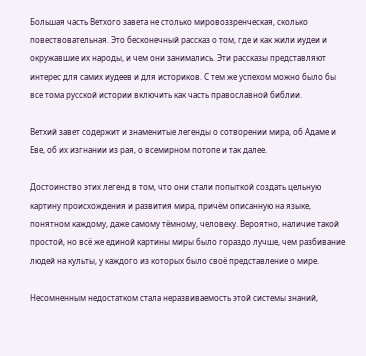Большая часть Ветхого завета не столько мировоззренческая, сколько повествовательная. Это бесконечный рассказ о том, где и как жили иудеи и окружавшие их народы, и чем они занимались. Эти рассказы представляют интерес для самих иудеев и для историков. С тем же успехом можно было бы все тома русской истории включить как часть православной библии.

Ветхий завет содержит и знаменитые легенды о сотворении мира, об Адаме и Еве, об их изгнании из рая, о всемирном потопе и так далее.

Достоинство этих легенд в том, что они стали попыткой создать цельную картину происхождения и развития мира, причём описанную на языке, понятном каждому, даже самому тёмному, человеку. Вероятно, наличие такой простой, но всё же единой картины миры было гораздо лучше, чем разбивание людей на культы, у каждого из которых было своё представление о мире.

Несомненным недостатком стала неразвиваемость этой системы знаний,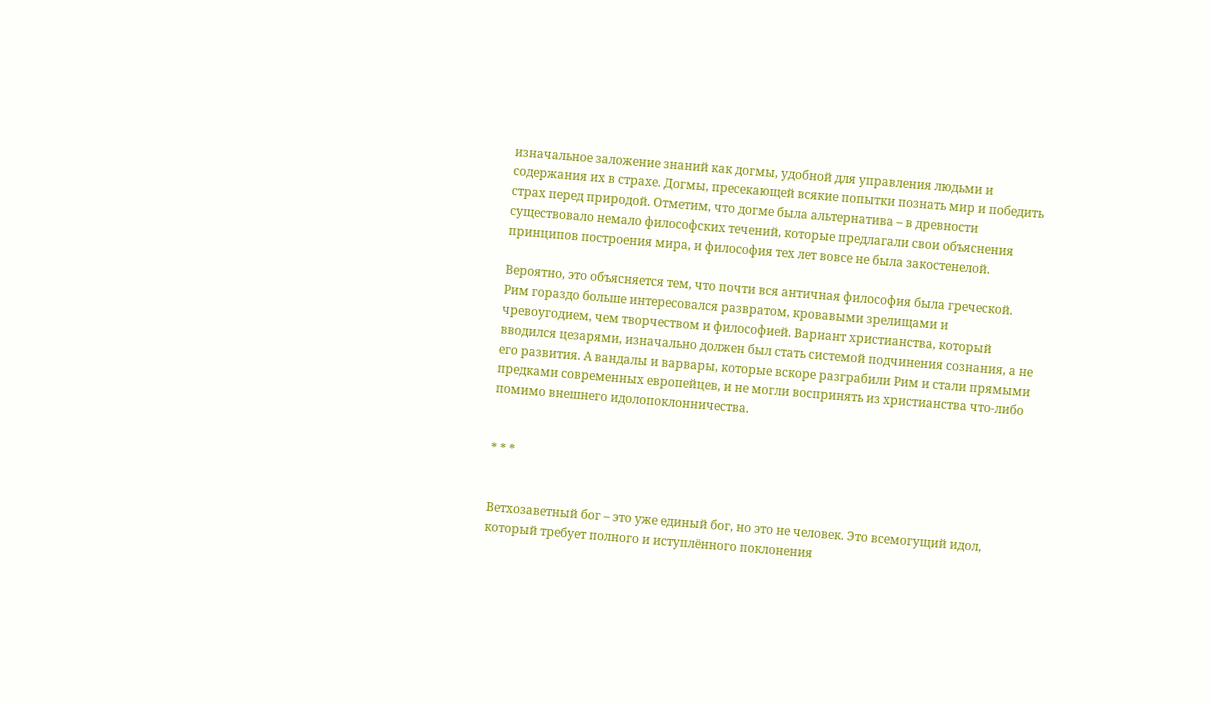изначальное заложение знаний как догмы, удобной для управления людьми и содержания их в страхе. Догмы, пресекающей всякие попытки познать мир и победить страх перед природой. Отметим, что догме была альтернатива – в древности существовало немало философских течений, которые предлагали свои объяснения принципов построения мира, и философия тех лет вовсе не была закостенелой.

Вероятно, это объясняется тем, что почти вся античная философия была греческой. Рим гораздо больше интересовался развратом, кровавыми зрелищами и чревоугодием, чем творчеством и философией. Вариант христианства, который вводился цезарями, изначально должен был стать системой подчинения сознания, а не его развития. А вандалы и варвары, которые вскоре разграбили Рим и стали прямыми предками современных европейцев, и не могли воспринять из христианства что-либо помимо внешнего идолопоклонничества.


* * *


Ветхозаветный бог – это уже единый бог, но это не человек. Это всемогущий идол, который требует полного и иступлённого поклонения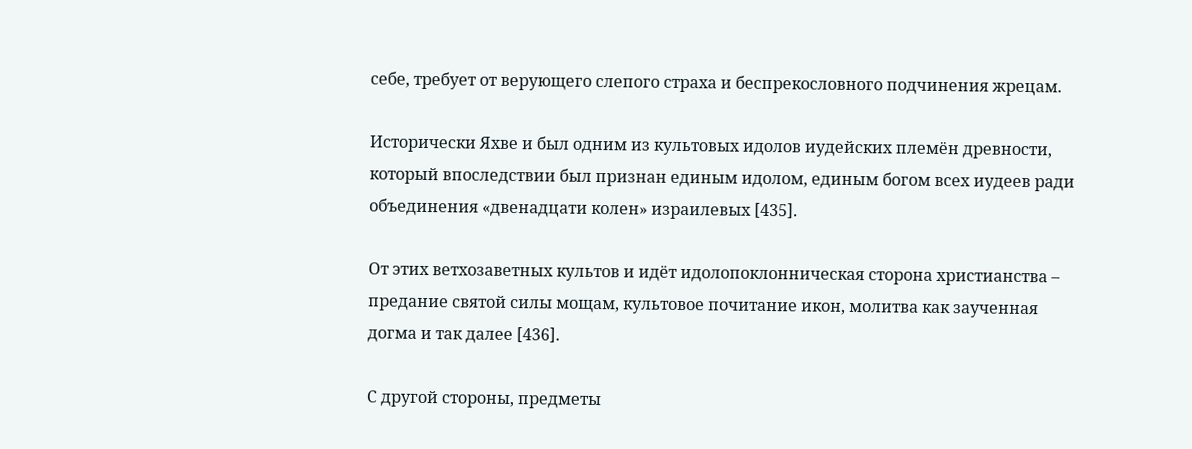себе, требует от верующего слепого страха и беспрекословного подчинения жрецам.

Исторически Яхве и был одним из культовых идолов иудейских племён древности, который впоследствии был признан единым идолом, единым богом всех иудеев ради объединения «двенадцати колен» израилевых [435].

От этих ветхозаветных культов и идёт идолопоклонническая сторона христианства – предание святой силы мощам, культовое почитание икон, молитва как заученная догма и так далее [436].

С другой стороны, предметы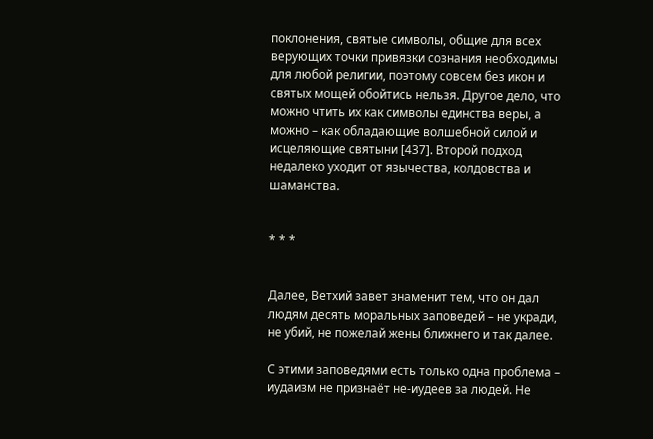поклонения, святые символы, общие для всех верующих точки привязки сознания необходимы для любой религии, поэтому совсем без икон и святых мощей обойтись нельзя. Другое дело, что можно чтить их как символы единства веры, а можно – как обладающие волшебной силой и исцеляющие святыни [437]. Второй подход недалеко уходит от язычества, колдовства и шаманства.


* * *


Далее, Ветхий завет знаменит тем, что он дал людям десять моральных заповедей – не укради, не убий, не пожелай жены ближнего и так далее.

С этими заповедями есть только одна проблема – иудаизм не признаёт не-иудеев за людей. Не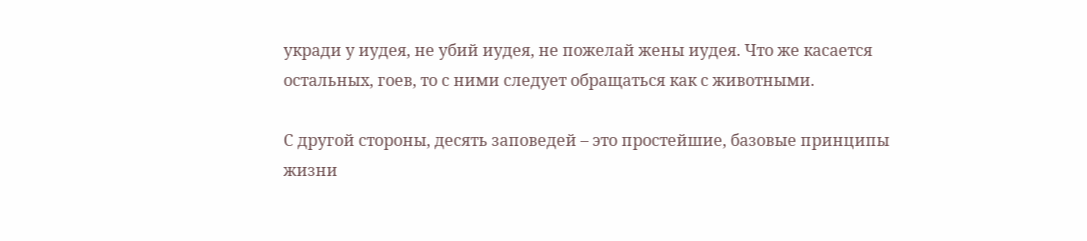укради у иудея, не убий иудея, не пожелай жены иудея. Что же касается остальных, гоев, то с ними следует обращаться как с животными.

С другой стороны, десять заповедей – это простейшие, базовые принципы жизни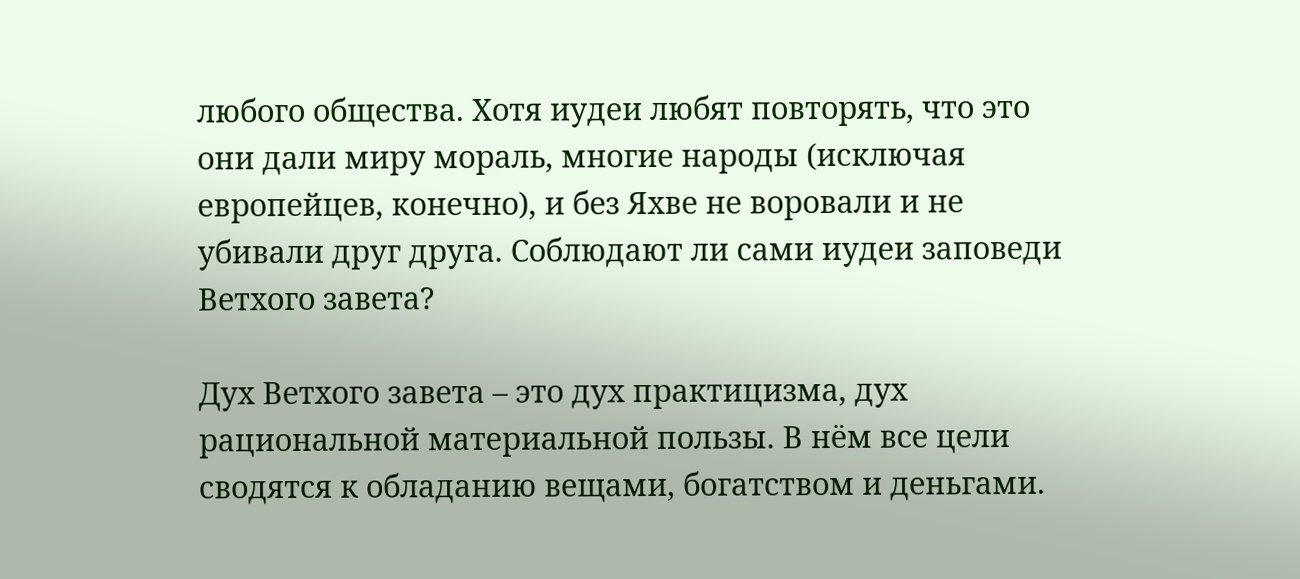любого общества. Хотя иудеи любят повторять, что это они дали миру мораль, многие народы (исключая европейцев, конечно), и без Яхве не воровали и не убивали друг друга. Соблюдают ли сами иудеи заповеди Ветхого завета?

Дух Ветхого завета – это дух практицизма, дух рациональной материальной пользы. В нём все цели сводятся к обладанию вещами, богатством и деньгами.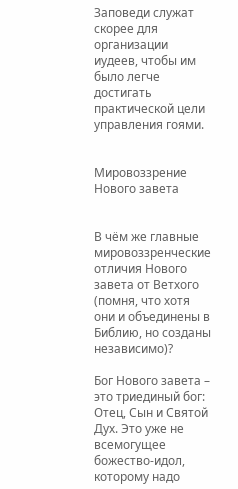Заповеди служат скорее для организации иудеев, чтобы им было легче достигать практической цели управления гоями.


Мировоззрение Нового завета


В чём же главные мировоззренческие отличия Нового завета от Ветхого (помня, что хотя они и объединены в Библию, но созданы независимо)?

Бог Нового завета – это триединый бог: Отец, Сын и Святой Дух. Это уже не всемогущее божество-идол, которому надо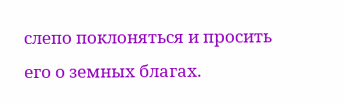слепо поклоняться и просить его о земных благах.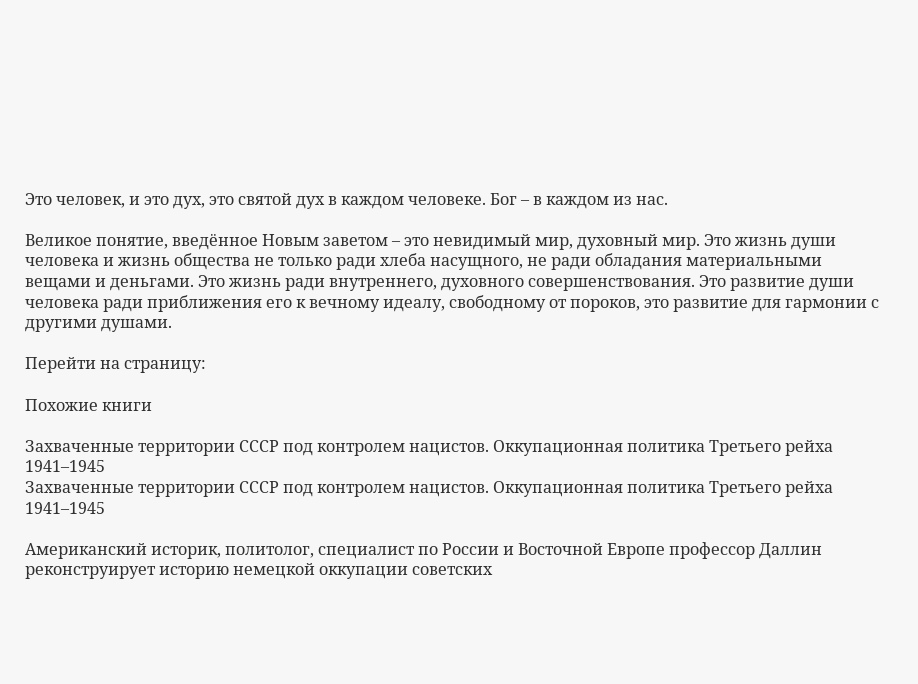Это человек, и это дух, это святой дух в каждом человеке. Бог – в каждом из нас.

Великое понятие, введённое Новым заветом – это невидимый мир, духовный мир. Это жизнь души человека и жизнь общества не только ради хлеба насущного, не ради обладания материальными вещами и деньгами. Это жизнь ради внутреннего, духовного совершенствования. Это развитие души человека ради приближения его к вечному идеалу, свободному от пороков, это развитие для гармонии с другими душами.

Перейти на страницу:

Похожие книги

Захваченные территории СССР под контролем нацистов. Оккупационная политика Третьего рейха 1941–1945
Захваченные территории СССР под контролем нацистов. Оккупационная политика Третьего рейха 1941–1945

Американский историк, политолог, специалист по России и Восточной Европе профессор Даллин реконструирует историю немецкой оккупации советских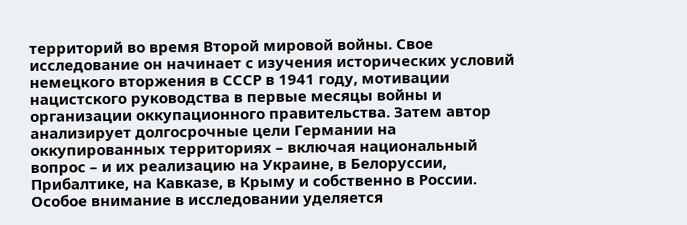территорий во время Второй мировой войны. Свое исследование он начинает с изучения исторических условий немецкого вторжения в СССР в 1941 году, мотивации нацистского руководства в первые месяцы войны и организации оккупационного правительства. Затем автор анализирует долгосрочные цели Германии на оккупированных территориях – включая национальный вопрос – и их реализацию на Украине, в Белоруссии, Прибалтике, на Кавказе, в Крыму и собственно в России. Особое внимание в исследовании уделяется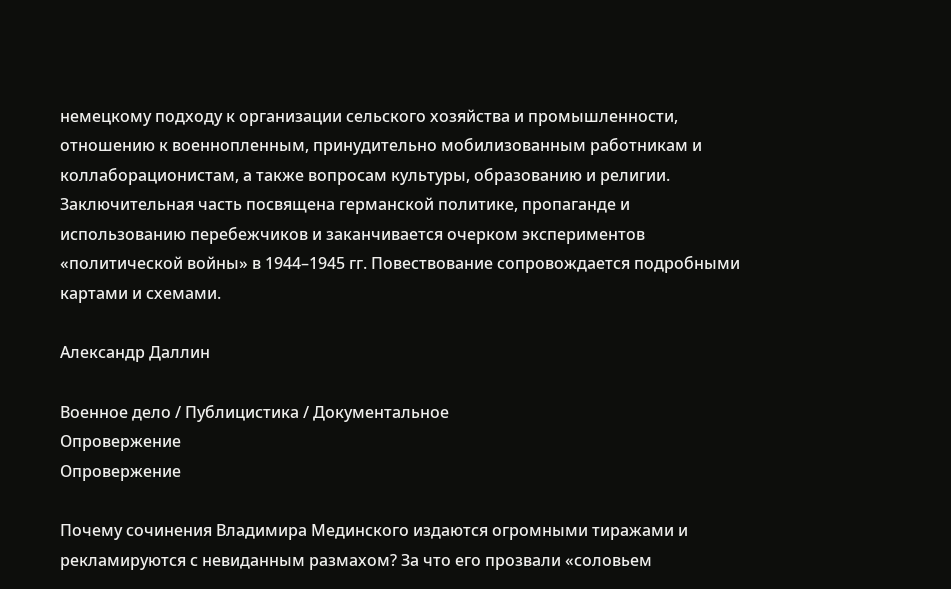немецкому подходу к организации сельского хозяйства и промышленности, отношению к военнопленным, принудительно мобилизованным работникам и коллаборационистам, а также вопросам культуры, образованию и религии. Заключительная часть посвящена германской политике, пропаганде и использованию перебежчиков и заканчивается очерком экспериментов «политической войны» в 1944–1945 гг. Повествование сопровождается подробными картами и схемами.

Александр Даллин

Военное дело / Публицистика / Документальное
Опровержение
Опровержение

Почему сочинения Владимира Мединского издаются огромными тиражами и рекламируются с невиданным размахом? За что его прозвали «соловьем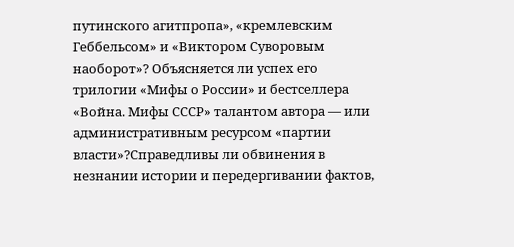путинского агитпропа», «кремлевским Геббельсом» и «Виктором Суворовым наоборот»? Объясняется ли успех его трилогии «Мифы о России» и бестселлера «Война. Мифы СССР» талантом автора — или административным ресурсом «партии власти»?Справедливы ли обвинения в незнании истории и передергивании фактов,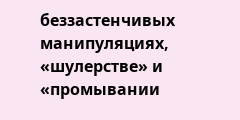беззастенчивых манипуляциях, «шулерстве» и «промывании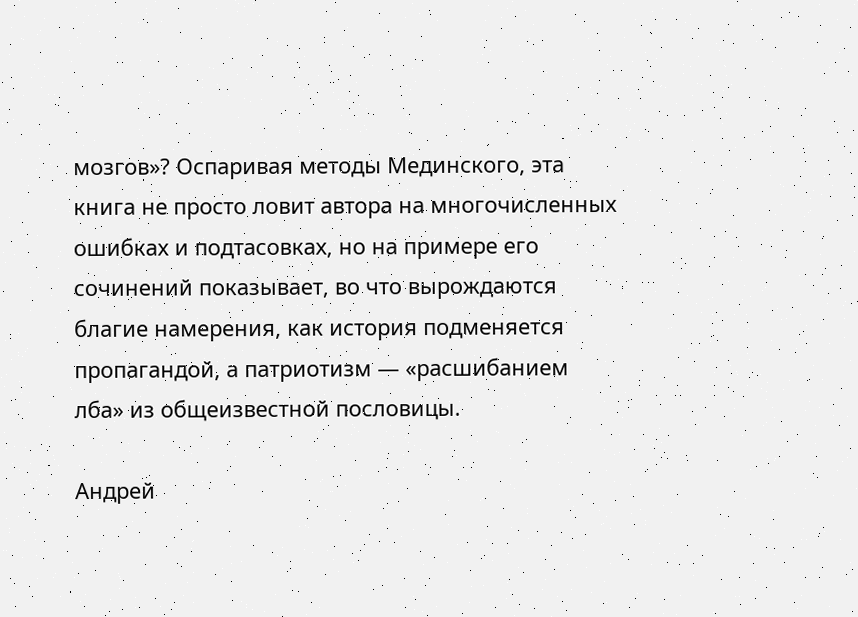мозгов»? Оспаривая методы Мединского, эта книга не просто ловит автора на многочисленных ошибках и подтасовках, но на примере его сочинений показывает, во что вырождаются благие намерения, как история подменяется пропагандой, а патриотизм — «расшибанием лба» из общеизвестной пословицы.

Андрей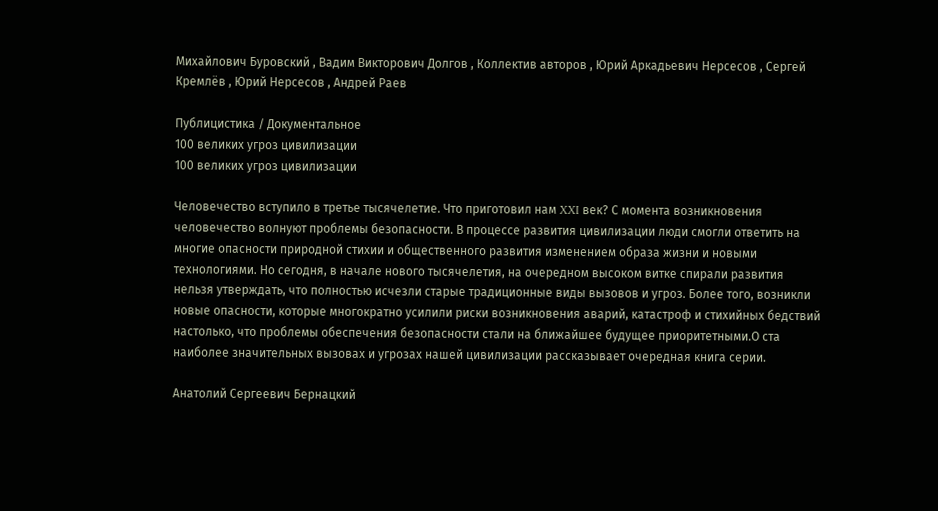Михайлович Буровский , Вадим Викторович Долгов , Коллектив авторов , Юрий Аркадьевич Нерсесов , Сергей Кремлёв , Юрий Нерсесов , Андрей Раев

Публицистика / Документальное
100 великих угроз цивилизации
100 великих угроз цивилизации

Человечество вступило в третье тысячелетие. Что приготовил нам XXI век? С момента возникновения человечество волнуют проблемы безопасности. В процессе развития цивилизации люди смогли ответить на многие опасности природной стихии и общественного развития изменением образа жизни и новыми технологиями. Но сегодня, в начале нового тысячелетия, на очередном высоком витке спирали развития нельзя утверждать, что полностью исчезли старые традиционные виды вызовов и угроз. Более того, возникли новые опасности, которые многократно усилили риски возникновения аварий, катастроф и стихийных бедствий настолько, что проблемы обеспечения безопасности стали на ближайшее будущее приоритетными.О ста наиболее значительных вызовах и угрозах нашей цивилизации рассказывает очередная книга серии.

Анатолий Сергеевич Бернацкий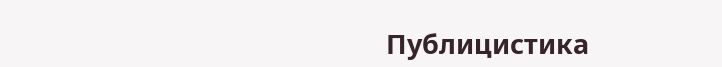Публицистика